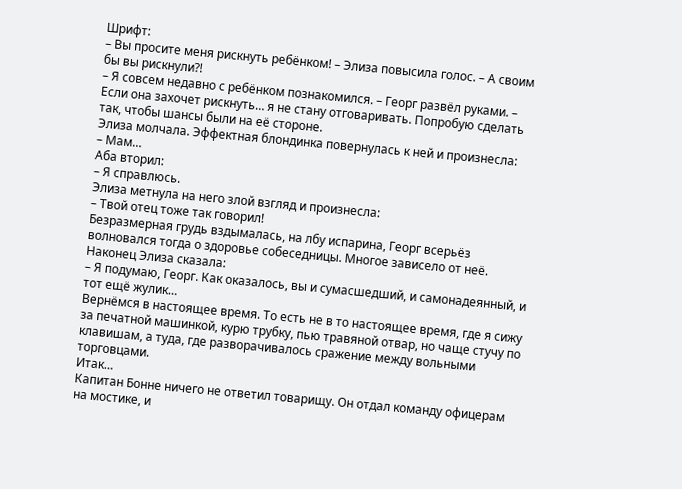Шрифт:
– Вы просите меня рискнуть ребёнком! – Элиза повысила голос. – А своим бы вы рискнули?!
– Я совсем недавно с ребёнком познакомился. – Георг развёл руками. – Если она захочет рискнуть… я не стану отговаривать. Попробую сделать так, чтобы шансы были на её стороне.
Элиза молчала. Эффектная блондинка повернулась к ней и произнесла:
– Мам…
Аба вторил:
– Я справлюсь.
Элиза метнула на него злой взгляд и произнесла:
– Твой отец тоже так говорил!
Безразмерная грудь вздымалась, на лбу испарина, Георг всерьёз волновался тогда о здоровье собеседницы. Многое зависело от неё.
Наконец Элиза сказала:
– Я подумаю, Георг. Как оказалось, вы и сумасшедший, и самонадеянный, и тот ещё жулик…
Вернёмся в настоящее время. То есть не в то настоящее время, где я сижу за печатной машинкой, курю трубку, пью травяной отвар, но чаще стучу по клавишам, а туда, где разворачивалось сражение между вольными торговцами.
Итак…
Капитан Бонне ничего не ответил товарищу. Он отдал команду офицерам на мостике, и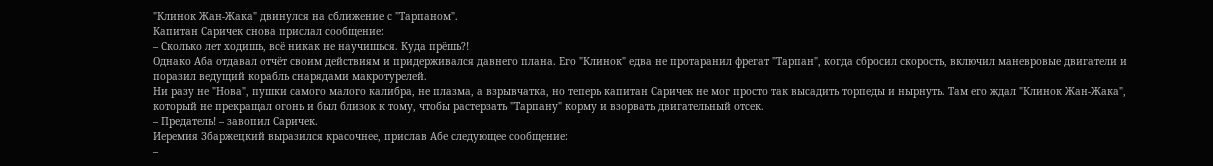"Клинок Жан-Жака" двинулся на сближение с "Тарпаном".
Капитан Саричек снова прислал сообщение:
– Сколько лет ходишь, всё никак не научишься. Куда прёшь?!
Однако Аба отдавал отчёт своим действиям и придерживался давнего плана. Его "Клинок" едва не протаранил фрегат "Тарпан", когда сбросил скорость, включил маневровые двигатели и поразил ведущий корабль снарядами макротурелей.
Ни разу не "Нова", пушки самого малого калибра, не плазма, а взрывчатка, но теперь капитан Саричек не мог просто так высадить торпеды и нырнуть. Там его ждал "Клинок Жан-Жака", который не прекращал огонь и был близок к тому, чтобы растерзать "Тарпану" корму и взорвать двигательный отсек.
– Предатель! – завопил Саричек.
Иеремия Збаржецкий выразился красочнее, прислав Абе следующее сообщение:
–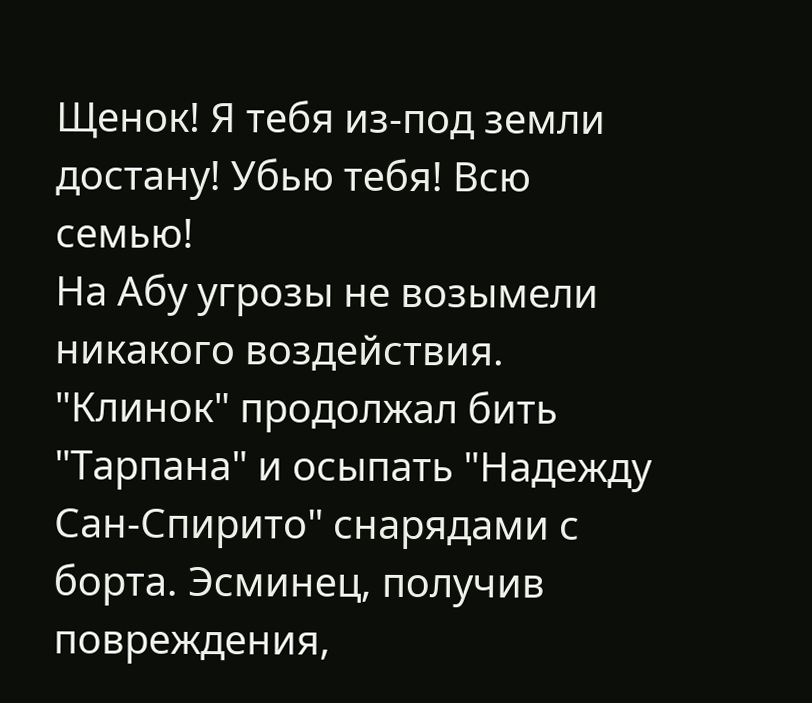Щенок! Я тебя из-под земли достану! Убью тебя! Всю семью!
На Абу угрозы не возымели никакого воздействия. "Клинок" продолжал бить "Тарпана" и осыпать "Надежду Сан-Спирито" снарядами с борта. Эсминец, получив повреждения,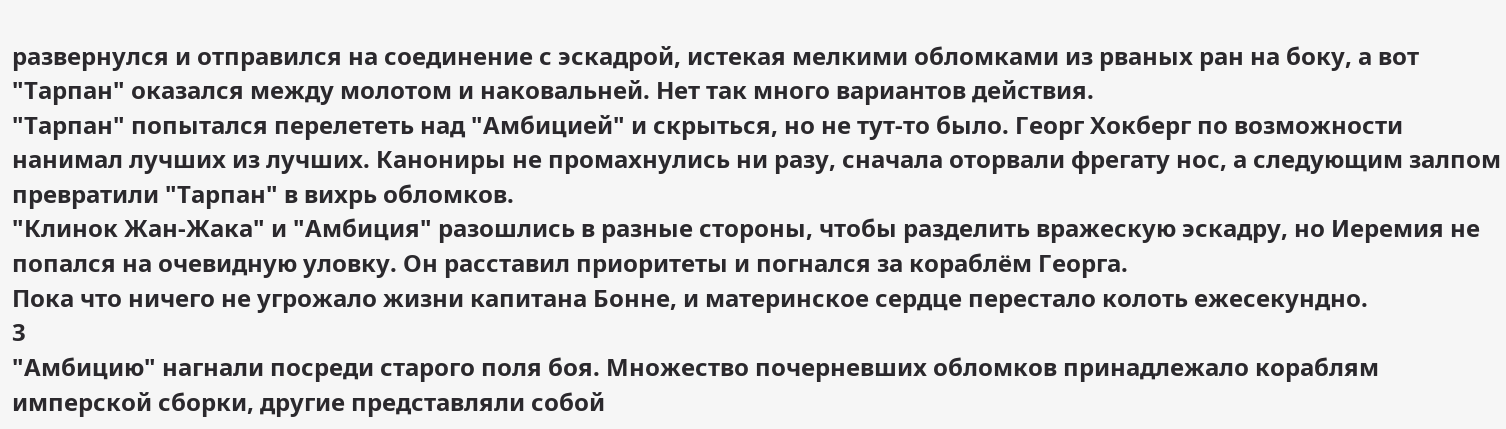развернулся и отправился на соединение с эскадрой, истекая мелкими обломками из рваных ран на боку, а вот "Тарпан" оказался между молотом и наковальней. Нет так много вариантов действия.
"Тарпан" попытался перелететь над "Амбицией" и скрыться, но не тут-то было. Георг Хокберг по возможности нанимал лучших из лучших. Канониры не промахнулись ни разу, сначала оторвали фрегату нос, а следующим залпом превратили "Тарпан" в вихрь обломков.
"Клинок Жан-Жака" и "Амбиция" разошлись в разные стороны, чтобы разделить вражескую эскадру, но Иеремия не попался на очевидную уловку. Он расставил приоритеты и погнался за кораблём Георга.
Пока что ничего не угрожало жизни капитана Бонне, и материнское сердце перестало колоть ежесекундно.
3
"Амбицию" нагнали посреди старого поля боя. Множество почерневших обломков принадлежало кораблям имперской сборки, другие представляли собой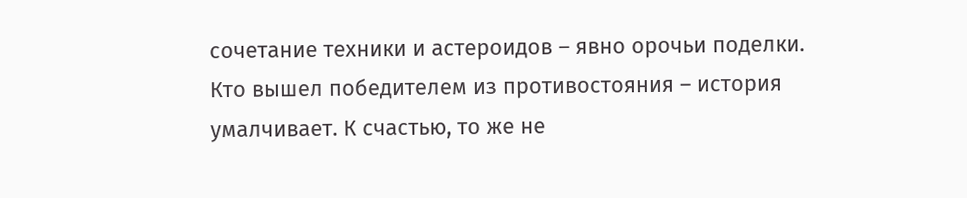сочетание техники и астероидов – явно орочьи поделки.
Кто вышел победителем из противостояния – история умалчивает. К счастью, то же не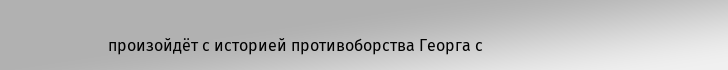произойдёт с историей противоборства Георга с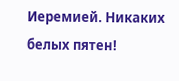Иеремией. Никаких белых пятен!